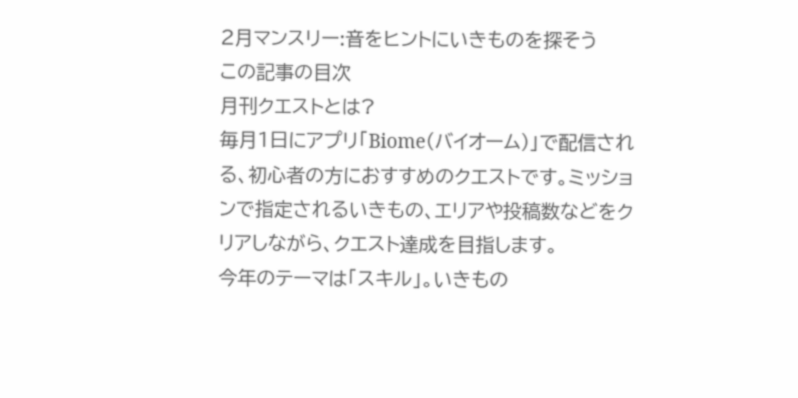2月マンスリー:音をヒントにいきものを探そう
この記事の目次
月刊クエストとは?
毎月1日にアプリ「Biome(バイオーム)」で配信される、初心者の方におすすめのクエストです。ミッションで指定されるいきもの、エリアや投稿数などをクリアしながら、クエスト達成を目指します。
今年のテーマは「スキル」。いきもの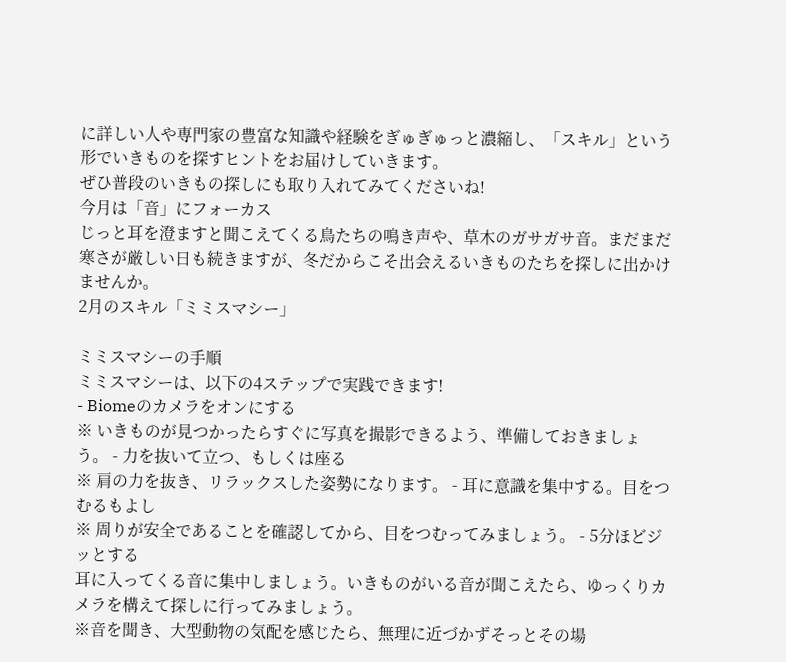に詳しい人や専門家の豊富な知識や経験をぎゅぎゅっと濃縮し、「スキル」という形でいきものを探すヒントをお届けしていきます。
ぜひ普段のいきもの探しにも取り入れてみてくださいね!
今月は「音」にフォーカス
じっと耳を澄ますと聞こえてくる鳥たちの鳴き声や、草木のガサガサ音。まだまだ寒さが厳しい日も続きますが、冬だからこそ出会えるいきものたちを探しに出かけませんか。
2月のスキル「ミミスマシー」

ミミスマシーの手順
ミミスマシーは、以下の4ステップで実践できます!
- Biomeのカメラをオンにする
※ いきものが見つかったらすぐに写真を撮影できるよう、準備しておきましょう。 - 力を抜いて立つ、もしくは座る
※ 肩の力を抜き、リラックスした姿勢になります。 - 耳に意識を集中する。目をつむるもよし
※ 周りが安全であることを確認してから、目をつむってみましょう。 - 5分ほどジッとする
耳に入ってくる音に集中しましょう。いきものがいる音が聞こえたら、ゆっくりカメラを構えて探しに行ってみましょう。
※音を聞き、大型動物の気配を感じたら、無理に近づかずそっとその場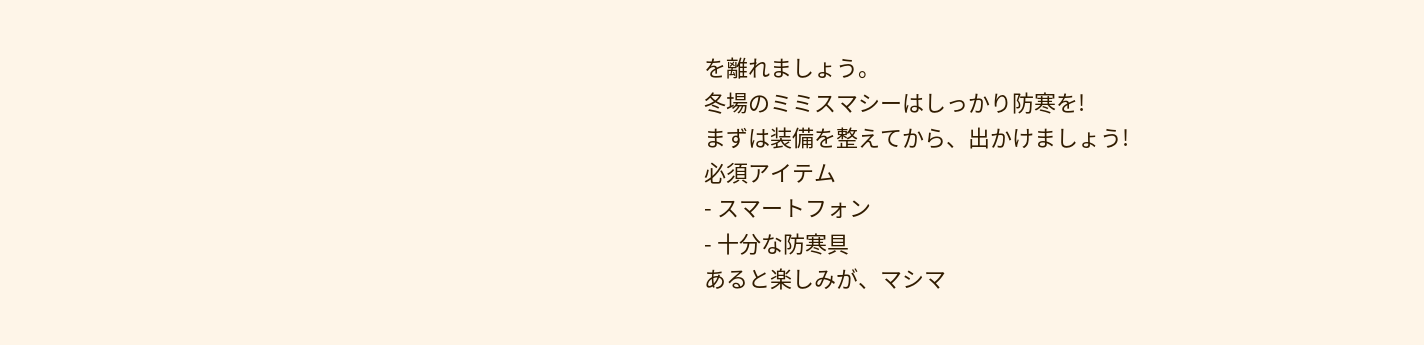を離れましょう。
冬場のミミスマシーはしっかり防寒を!
まずは装備を整えてから、出かけましょう!
必須アイテム
- スマートフォン
- 十分な防寒具
あると楽しみが、マシマ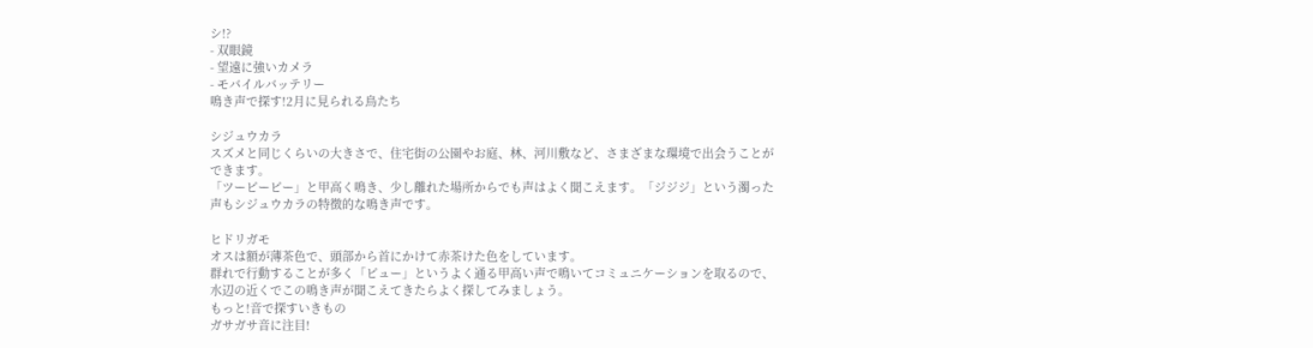シ!?
- 双眼鏡
- 望遠に強いカメラ
- モバイルバッテリー
鳴き声で探す!2月に見られる鳥たち

シジュウカラ
スズメと同じくらいの大きさで、住宅街の公園やお庭、林、河川敷など、さまざまな環境で出会うことができます。
「ツーピーピー」と甲高く鳴き、少し離れた場所からでも声はよく聞こえます。「ジジジ」という濁った声もシジュウカラの特徴的な鳴き声です。

ヒドリガモ
オスは額が薄茶色で、頭部から首にかけて赤茶けた色をしています。
群れで行動することが多く「ピュー」というよく通る甲高い声で鳴いてコミュニケーションを取るので、水辺の近くでこの鳴き声が聞こえてきたらよく探してみましょう。
もっと!音で探すいきもの
ガサガサ音に注目!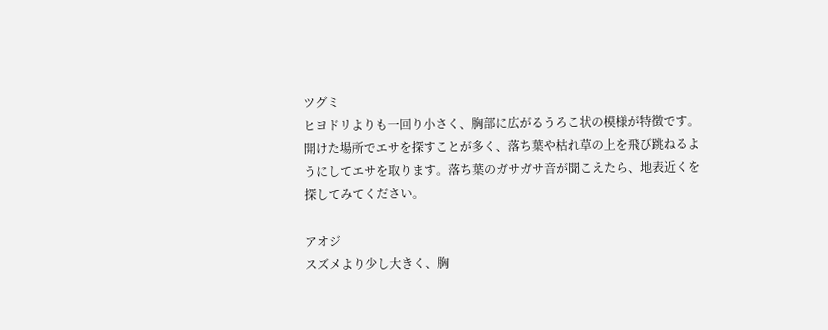ツグミ
ヒヨドリよりも一回り小さく、胸部に広がるうろこ状の模様が特徴です。
開けた場所でエサを探すことが多く、落ち葉や枯れ草の上を飛び跳ねるようにしてエサを取ります。落ち葉のガサガサ音が聞こえたら、地表近くを探してみてください。

アオジ
スズメより少し大きく、胸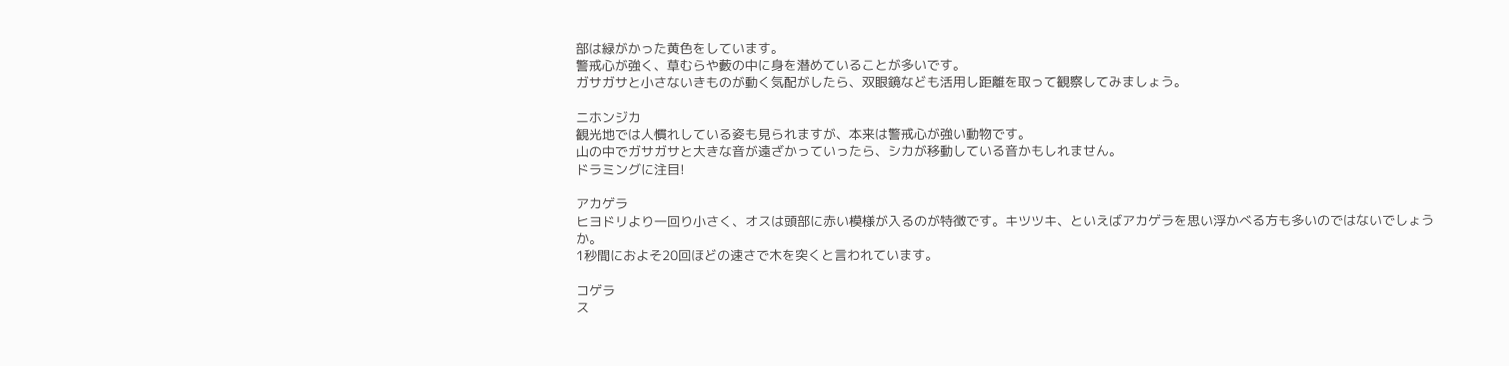部は緑がかった黄色をしています。
警戒心が強く、草むらや藪の中に身を潜めていることが多いです。
ガサガサと小さないきものが動く気配がしたら、双眼鏡なども活用し距離を取って観察してみましょう。

ニホンジカ
観光地では人慣れしている姿も見られますが、本来は警戒心が強い動物です。
山の中でガサガサと大きな音が遠ざかっていったら、シカが移動している音かもしれません。
ドラミングに注目!

アカゲラ
ヒヨドリより一回り小さく、オスは頭部に赤い模様が入るのが特徴です。キツツキ、といえばアカゲラを思い浮かべる方も多いのではないでしょうか。
1秒間におよそ20回ほどの速さで木を突くと言われています。

コゲラ
ス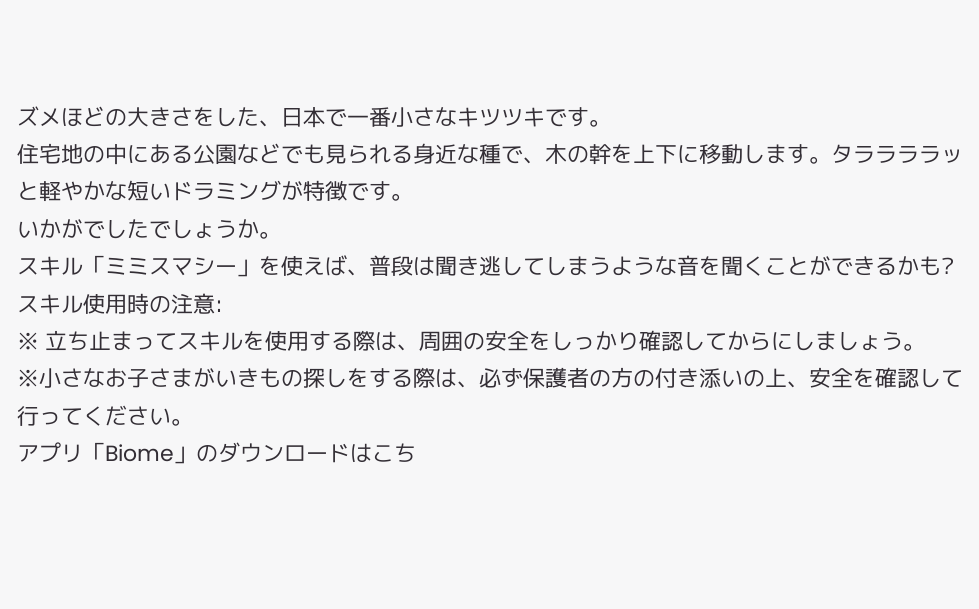ズメほどの大きさをした、日本で一番小さなキツツキです。
住宅地の中にある公園などでも見られる身近な種で、木の幹を上下に移動します。タララララッと軽やかな短いドラミングが特徴です。
いかがでしたでしょうか。
スキル「ミミスマシー」を使えば、普段は聞き逃してしまうような音を聞くことができるかも?
スキル使用時の注意:
※ 立ち止まってスキルを使用する際は、周囲の安全をしっかり確認してからにしましょう。
※小さなお子さまがいきもの探しをする際は、必ず保護者の方の付き添いの上、安全を確認して行ってください。
アプリ「Biome」のダウンロードはこち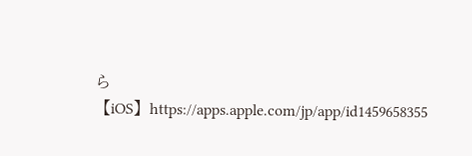ら
【iOS】https://apps.apple.com/jp/app/id1459658355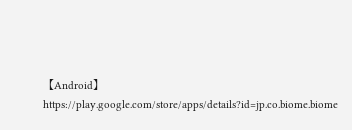【Android】https://play.google.com/store/apps/details?id=jp.co.biome.biome